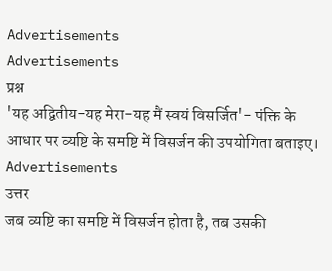Advertisements
Advertisements
प्रश्न
'यह अद्वितीय-यह मेरा-यह मैं स्वयं विसर्जित'- पंक्ति के आधार पर व्यष्टि के समष्टि में विसर्जन की उपयोगिता बताइए।
Advertisements
उत्तर
जब व्यष्टि का समष्टि में विसर्जन होता है, तब उसकी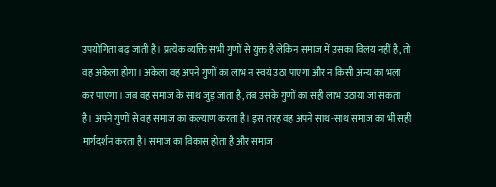उपयोगिता बढ़ जाती है। प्रत्येक व्यक्ति सभी गुणों से युक्त है लेकिन समाज में उसका विलय नहीं है, तो वह अकेला होगा। अकेला वह अपने गुणों का लाभ न स्वयं उठा पाएगा और न किसी अन्य का भला कर पाएगा। जब वह समाज के साथ जुड़ जाता है, तब उसके गुणों का सही लाभ उठाया जा सकता है। अपने गुणों से वह समाज का कल्याण करता है। इस तरह वह अपने साथ-साथ समाज का भी सही मार्गदर्शन करता है। समाज का विकास होता है और समाज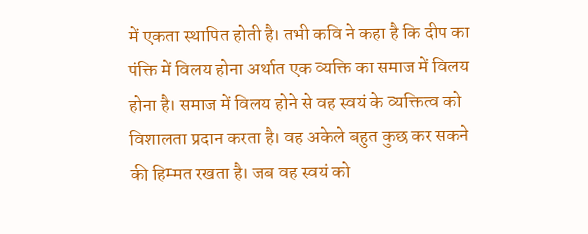में एकता स्थापित होती है। तभी कवि ने कहा है कि दीप का पंक्ति में विलय होना अर्थात एक व्यक्ति का समाज में विलय होना है। समाज में विलय होने से वह स्वयं के व्यक्तित्व को विशालता प्रदान करता है। वह अकेले बहुत कुछ कर सकने की हिम्मत रखता है। जब वह स्वयं को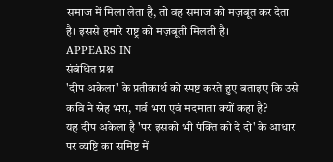समाज में मिला लेता है, तो वह समाज को मज़बूत कर देता है। इससे हमारे राष्ट्र को मज़बूती मिलती है।
APPEARS IN
संबंधित प्रश्न
'दीप अकेला' के प्रतीकार्थ को स्पष्ट करते हुए बताइए कि उसे कवि ने स्नेह भरा, गर्व भरा एवं मदमाता क्यों कहा है?
यह दीप अकेला है 'पर इसको भी पंक्ति को दे दो' के आधार पर व्यष्टि का समिष्ट में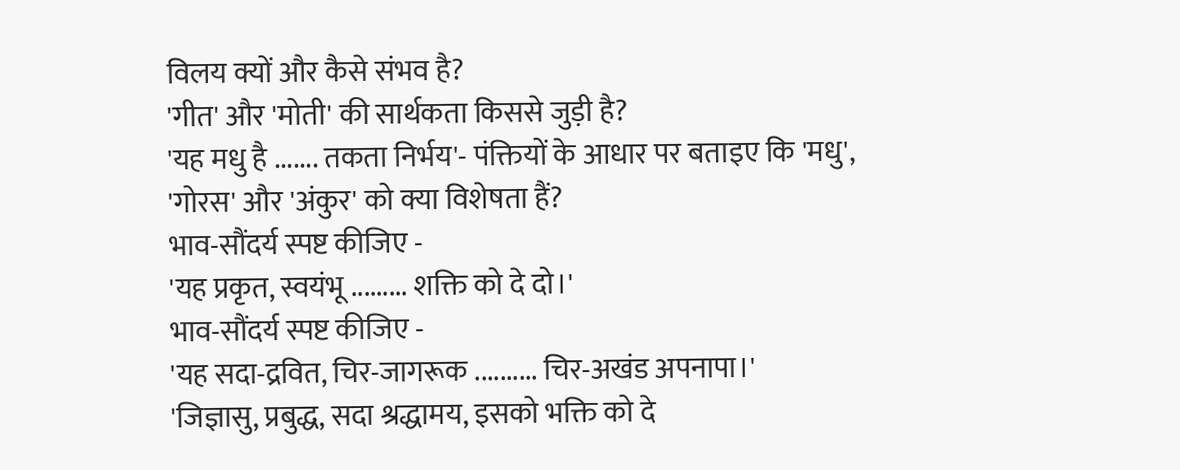विलय क्यों और कैसे संभव है?
'गीत' और 'मोती' की सार्थकता किससे जुड़ी है?
'यह मधु है ....... तकता निर्भय'- पंक्तियों के आधार पर बताइए कि 'मधु', 'गोरस' और 'अंकुर' को क्या विशेषता हैं?
भाव-सौंदर्य स्पष्ट कीजिए -
'यह प्रकृत, स्वयंभू ......... शक्ति को दे दो।'
भाव-सौंदर्य स्पष्ट कीजिए -
'यह सदा-द्रवित, चिर-जागरूक .......... चिर-अखंड अपनापा।'
'जिज्ञासु, प्रबुद्ध, सदा श्रद्धामय, इसको भक्ति को दे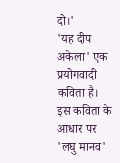दो।'
'यह दीप अकेला' एक प्रयोगवादी कविता है। इस कविता के आधार पर 'लघु मानव'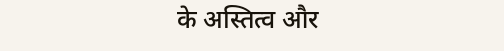के अस्तित्व और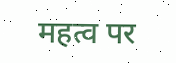महत्व पर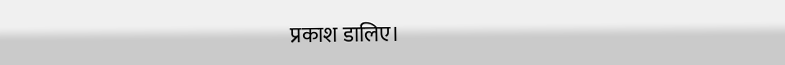प्रकाश डालिए।